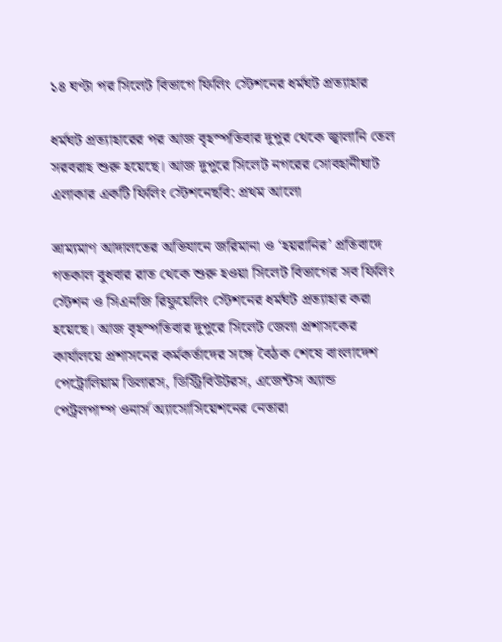১৪ ঘণ্টা পর সিলেট বিভাগে ফি‌লিং স্টেশনের ধর্মঘট প্রত্যাহার

ধর্মঘট প্রত‌্যাহারের পর আজ বৃহস্প‌তিবার দুপুর থেকে জ্বালা‌নি তেল সরবরাহ শুরু হয়েছে। আজ দুপুরে সিলেট নগরের সোবহানীঘাট এলাকার এক‌টি ফিলিং স্টেশনেছবি: প্রথম আলো

ভ্রাম্যমাণ আদালতের অভিযানে জরিমানা ও ‘হয়রানির’ প্রতিবাদে গতকাল বুধবার রাত থেকে শুরু হওয়া সিলেট বিভাগের সব ফি‌লিং স্টেশন ও সিএনজি রিফুয়েলিং স্টেশনের ধর্মঘট প্রত্যাহার করা হয়েছে। আজ বৃহস্পতিবার দুপুরে সিলেট জেলা প্রশাসকের কার্যালয়ে প্রশাসনের কর্মকর্তাদের সঙ্গে বৈঠক শেষে বাংলাদেশ পেট্রোলিয়াম ডিলারস, ডিস্ট্রিবিউটরস, এজেন্টস অ্যান্ড পেট্রলপাম্প ওনার্স অ্যাসোসিয়েশনের নেতারা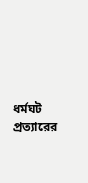ধর্মঘট প্রত্যারের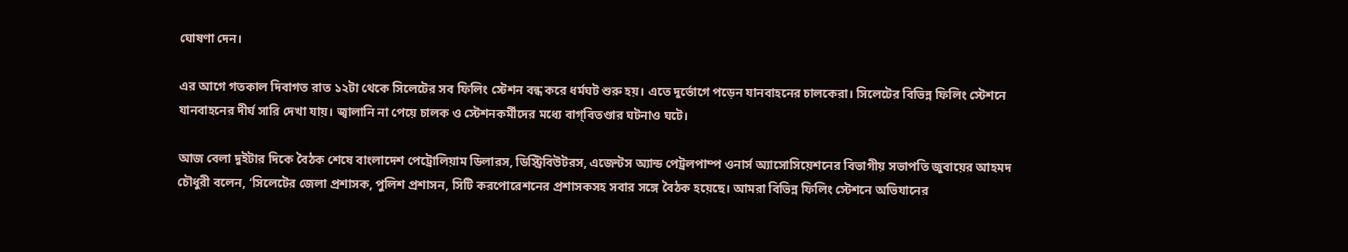ঘোষণা দেন।

এর আগে গতকাল দিবাগত রাত ১২টা থেকে সিলেটের সব ফিলিং স্টেশন বন্ধ করে ধর্মঘট শুরু হয়। এতে দুর্ভোগে পড়েন যানবাহনের চালকেরা। সিলেটের বিভিন্ন ফিলিং স্টেশনে যানবাহনের দীর্ঘ সারি দেখা যায়। জ্বালানি না পেয়ে চালক ও স্টেশনকর্মীদের মধ্যে বাগ্‌বিতণ্ডার ঘটনাও ঘটে।

আজ বেলা দুইটার দিকে বৈঠক শেষে বাংলাদেশ পেট্রোলিয়াম ডিলারস, ডিস্ট্রিবিউটরস, এজেন্টস অ্যান্ড পেট্রলপাম্প ওনার্স অ্যাসোসিয়েশনের বিভাগীয় সভাপতি জুবায়ের আহমদ চৌধুরী বলেন, ‘সিলেটের জেলা প্রশাসক, পুলিশ প্রশাসন, সিটি করপোরেশনের প্রশাসকসহ সবার সঙ্গে বৈঠক হয়েছে। আমরা বিভিন্ন ফিলিং স্টেশনে অভিযানের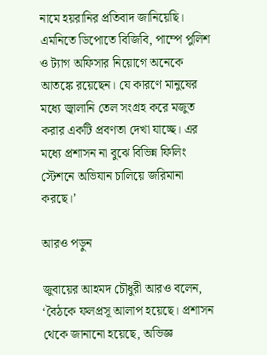নামে হয়রানির প্রতিবাদ জানিয়েছি। এমনিতে ডিপোতে বিজিবি, পাম্পে পুলিশ ও ট্যাগ অফিসার নিয়োগে অনেকে আতঙ্কে রয়েছেন। যে কারণে মানুষের মধ্যে জ্বালানি তেল সংগ্রহ করে মজুত করার একটি প্রবণতা দেখা যাচ্ছে। এর মধ্যে প্রশাসন না বুঝে বিভিন্ন ফিলিং স্টেশনে অভিযান চালিয়ে জরিমানা করছে।’

আরও পড়ুন

জুবায়ের আহমদ চৌধুরী আরও বলেন, ‘বৈঠকে ফলপ্রসূ আলাপ হয়েছে। প্রশাসন থেকে জানানো হয়েছে, অভিজ্ঞ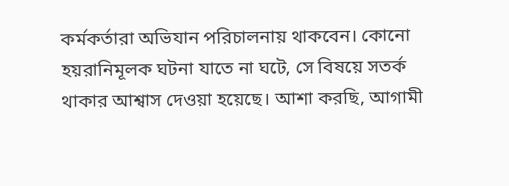কর্মকর্তারা অভিযান পরিচালনায় থাকবেন। কোনো হয়রানিমূলক ঘটনা যাতে না ঘটে, সে বিষয়ে সতর্ক থাকার আশ্বাস দেওয়া হয়েছে। আশা করছি, আগামী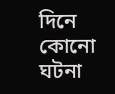দিনে কোনো ঘটনা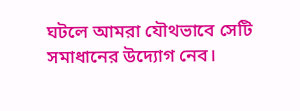ঘটলে আমরা যৌথভাবে সেটি সমাধানের উদ্যোগ নেব।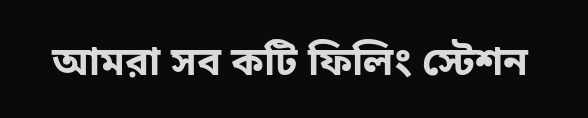আমরা সব কটি ফিলিং স্টেশন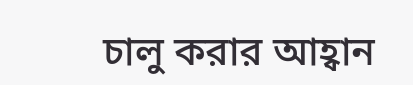চালু করার আহ্বান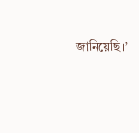জানিয়েছি।’